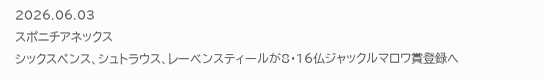2026.06.03
スポニチアネックス
シックスペンス、シュトラウス、レーベンスティールが8・16仏ジャックルマロワ賞登録へ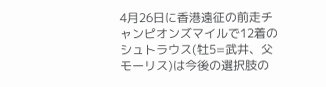4月26日に香港遠征の前走チャンピオンズマイルで12着のシュトラウス(牡5=武井、父モーリス)は今後の選択肢の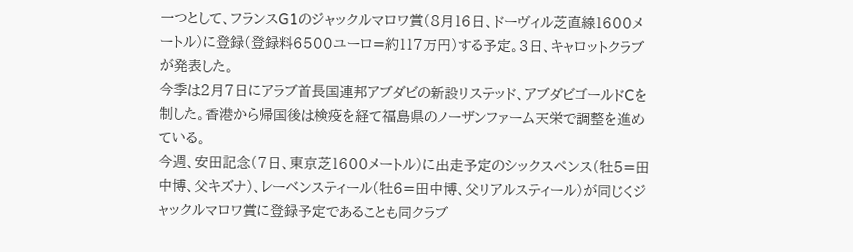一つとして、フランスG1のジャックルマロワ賞(8月16日、ドーヴィル芝直線1600メートル)に登録(登録料6500ユーロ=約117万円)する予定。3日、キャロットクラブが発表した。
今季は2月7日にアラブ首長国連邦アブダビの新設リステッド、アブダビゴールドCを制した。香港から帰国後は検疫を経て福島県のノーザンファーム天栄で調整を進めている。
今週、安田記念(7日、東京芝1600メートル)に出走予定のシックスペンス(牡5=田中博、父キズナ)、レーベンスティール(牡6=田中博、父リアルスティール)が同じくジャックルマロワ賞に登録予定であることも同クラブ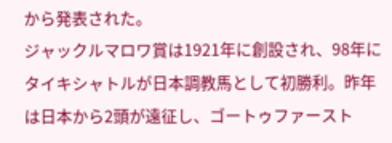から発表された。
ジャックルマロワ賞は1921年に創設され、98年にタイキシャトルが日本調教馬として初勝利。昨年は日本から2頭が遠征し、ゴートゥファースト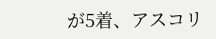が5着、アスコリ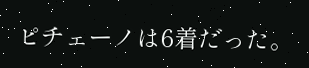ピチェーノは6着だった。